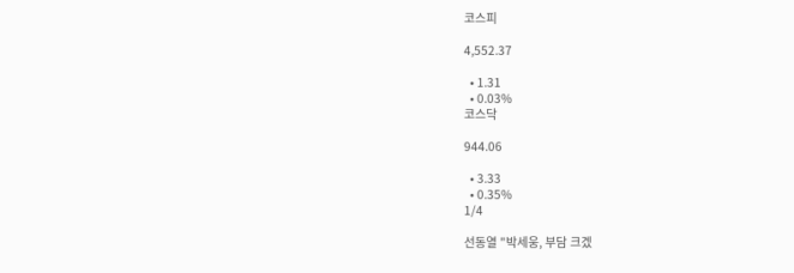코스피

4,552.37

  • 1.31
  • 0.03%
코스닥

944.06

  • 3.33
  • 0.35%
1/4

선동열 "박세웅, 부담 크겠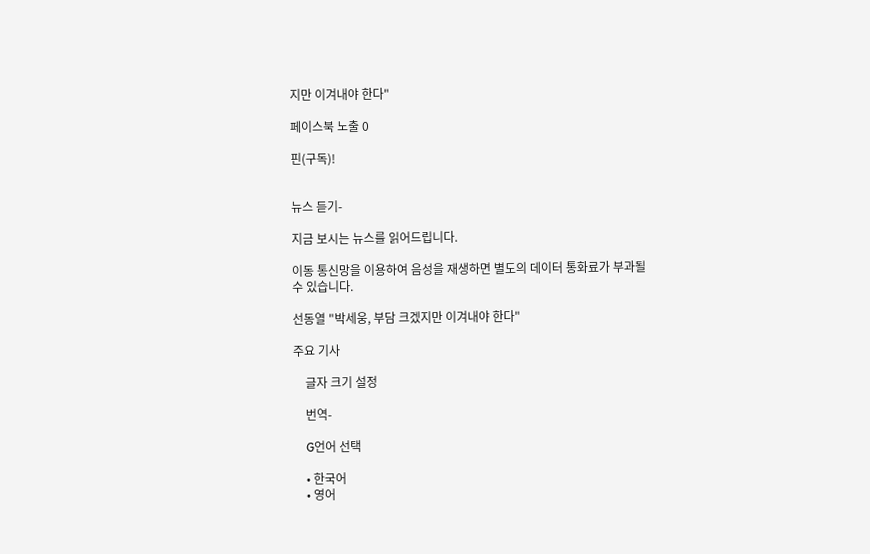지만 이겨내야 한다"

페이스북 노출 0

핀(구독)!


뉴스 듣기-

지금 보시는 뉴스를 읽어드립니다.

이동 통신망을 이용하여 음성을 재생하면 별도의 데이터 통화료가 부과될 수 있습니다.

선동열 "박세웅, 부담 크겠지만 이겨내야 한다"

주요 기사

    글자 크기 설정

    번역-

    G언어 선택

    • 한국어
    • 영어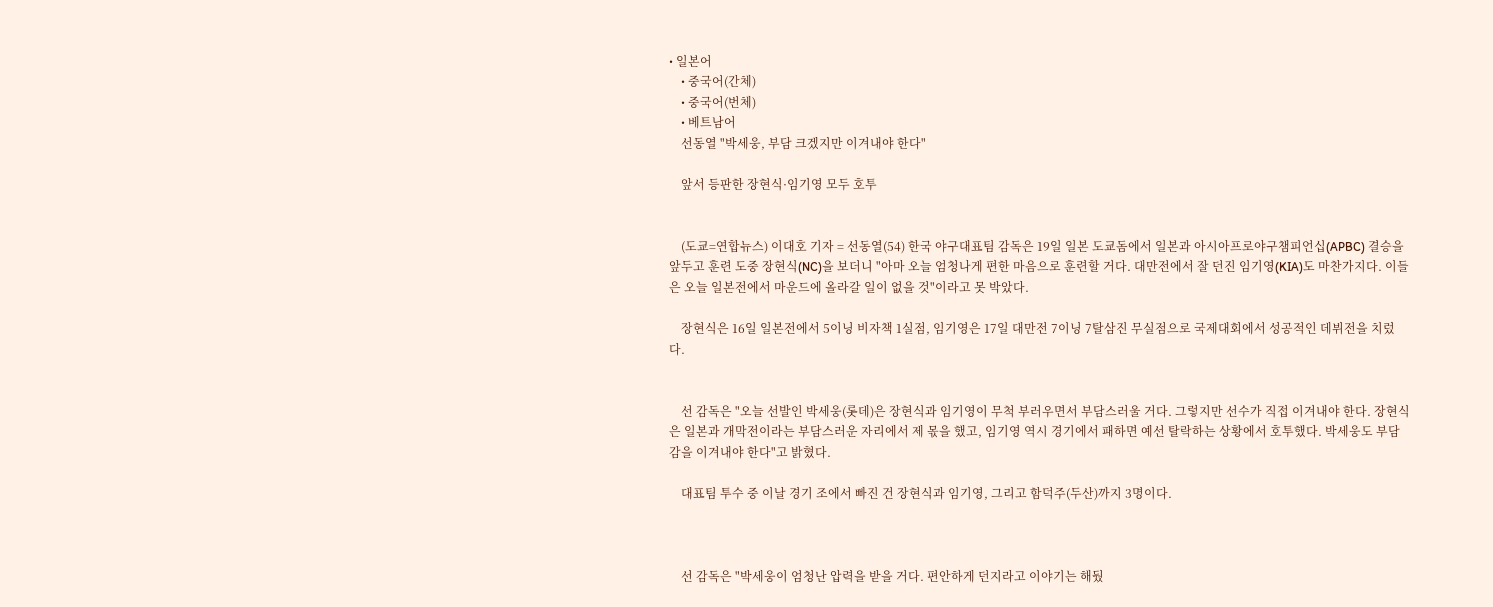• 일본어
    • 중국어(간체)
    • 중국어(번체)
    • 베트남어
    선동열 "박세웅, 부담 크겠지만 이겨내야 한다"

    앞서 등판한 장현식·임기영 모두 호투


    (도쿄=연합뉴스) 이대호 기자 = 선동열(54) 한국 야구대표팀 감독은 19일 일본 도쿄돔에서 일본과 아시아프로야구챔피언십(APBC) 결승을 앞두고 훈련 도중 장현식(NC)을 보더니 "아마 오늘 엄청나게 편한 마음으로 훈련할 거다. 대만전에서 잘 던진 임기영(KIA)도 마찬가지다. 이들은 오늘 일본전에서 마운드에 올라갈 일이 없을 것"이라고 못 박았다.

    장현식은 16일 일본전에서 5이닝 비자책 1실점, 임기영은 17일 대만전 7이닝 7탈삼진 무실점으로 국제대회에서 성공적인 데뷔전을 치렀다.


    선 감독은 "오늘 선발인 박세웅(롯데)은 장현식과 임기영이 무척 부러우면서 부담스러울 거다. 그렇지만 선수가 직접 이겨내야 한다. 장현식은 일본과 개막전이라는 부담스러운 자리에서 제 몫을 했고, 임기영 역시 경기에서 패하면 예선 탈락하는 상황에서 호투했다. 박세웅도 부담감을 이겨내야 한다"고 밝혔다.

    대표팀 투수 중 이날 경기 조에서 빠진 건 장현식과 임기영, 그리고 함덕주(두산)까지 3명이다.



    선 감독은 "박세웅이 엄청난 압력을 받을 거다. 편안하게 던지라고 이야기는 해뒀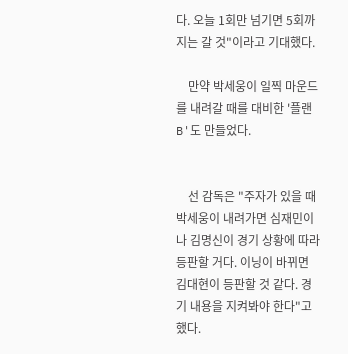다. 오늘 1회만 넘기면 5회까지는 갈 것"이라고 기대했다.

    만약 박세웅이 일찍 마운드를 내려갈 때를 대비한 '플랜B'도 만들었다.


    선 감독은 "주자가 있을 때 박세웅이 내려가면 심재민이나 김명신이 경기 상황에 따라 등판할 거다. 이닝이 바뀌면 김대현이 등판할 것 같다. 경기 내용을 지켜봐야 한다"고 했다.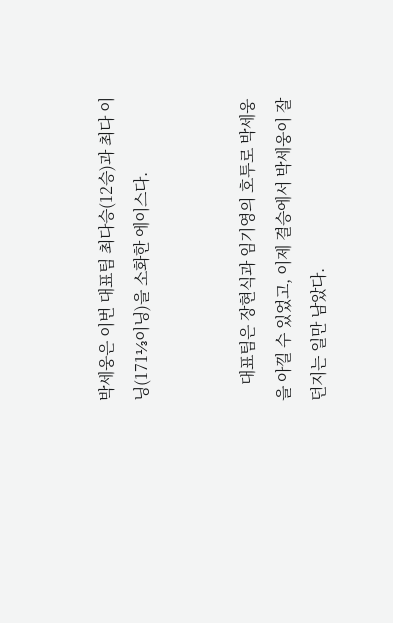박세웅은 이번 대표팀 최다승(12승)과 최다 이닝(171⅓이닝)을 소화한 에이스다.


    대표팀은 장현식과 임기영의 호투로 박세웅을 아낄 수 있었고, 이제 결승에서 박세웅이 잘던지는 일만 남았다.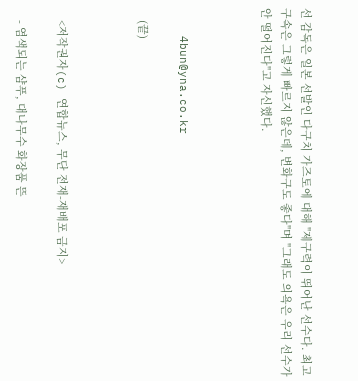선 감독은 일본 선발인 다구치 가즈토에 대해 "제구력이 뛰어난 선수다. 최고 구속은 그렇게 빠르지 않은데, 변화구도 좋다"며 "그래도 의욕은 우리 선수가 안 떨어진다"고 자신했다.



    4bun@yna.co.kr

    (끝)



    <저작권자(c) 연합뉴스, 무단 전재-재배포 금지>

    - 염색되는 샴푸, 대나무수 화장품 뜬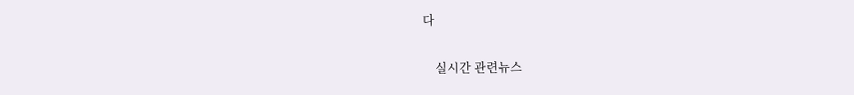다

    실시간 관련뉴스